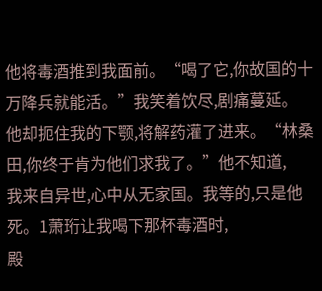他将毒酒推到我面前。“喝了它,你故国的十万降兵就能活。”我笑着饮尽,剧痛蔓延。
他却扼住我的下颚,将解药灌了进来。“林桑田,你终于肯为他们求我了。”他不知道,
我来自异世,心中从无家国。我等的,只是他死。1萧珩让我喝下那杯毒酒时,
殿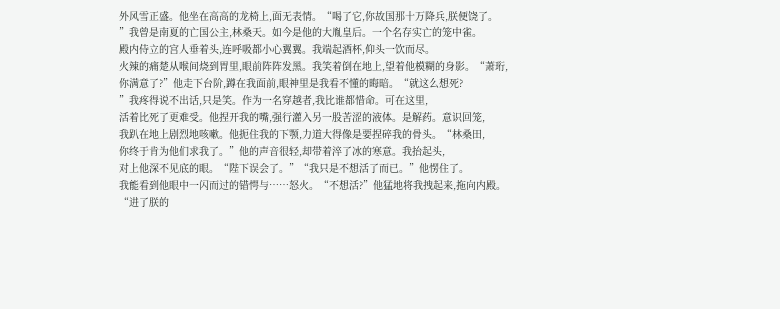外风雪正盛。他坐在高高的龙椅上,面无表情。“喝了它,你故国那十万降兵,朕便饶了。
”我曾是南夏的亡国公主,林桑天。如今是他的大胤皇后。一个名存实亡的笼中雀。
殿内侍立的宫人垂着头,连呼吸都小心翼翼。我端起酒杯,仰头一饮而尽。
火辣的痛楚从喉间烧到胃里,眼前阵阵发黑。我笑着倒在地上,望着他模糊的身影。“萧珩,
你满意了?”他走下台阶,蹲在我面前,眼神里是我看不懂的晦暗。“就这么想死?
”我疼得说不出话,只是笑。作为一名穿越者,我比谁都惜命。可在这里,
活着比死了更难受。他捏开我的嘴,强行灌入另一股苦涩的液体。是解药。意识回笼,
我趴在地上剧烈地咳嗽。他扼住我的下颚,力道大得像是要捏碎我的骨头。“林桑田,
你终于肯为他们求我了。”他的声音很轻,却带着淬了冰的寒意。我抬起头,
对上他深不见底的眼。“陛下误会了。”“我只是不想活了而已。”他愣住了。
我能看到他眼中一闪而过的错愕与……怒火。“不想活?”他猛地将我拽起来,拖向内殿。
“进了朕的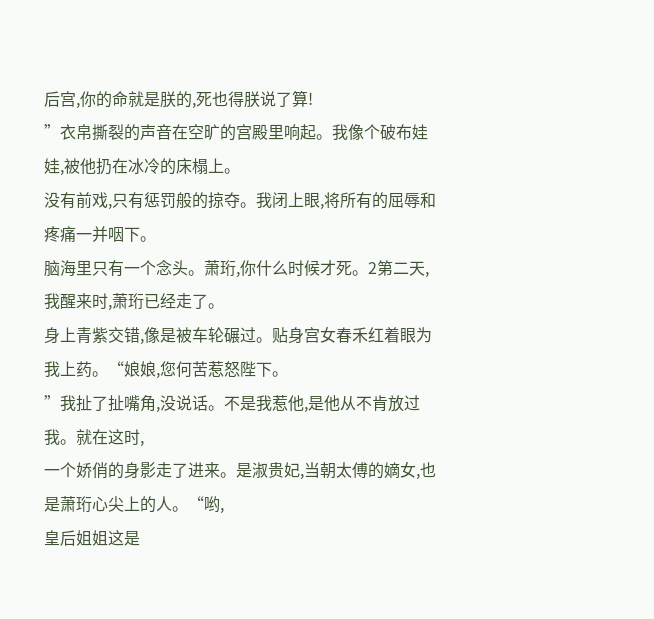后宫,你的命就是朕的,死也得朕说了算!
”衣帛撕裂的声音在空旷的宫殿里响起。我像个破布娃娃,被他扔在冰冷的床榻上。
没有前戏,只有惩罚般的掠夺。我闭上眼,将所有的屈辱和疼痛一并咽下。
脑海里只有一个念头。萧珩,你什么时候才死。2第二天,我醒来时,萧珩已经走了。
身上青紫交错,像是被车轮碾过。贴身宫女春禾红着眼为我上药。“娘娘,您何苦惹怒陛下。
”我扯了扯嘴角,没说话。不是我惹他,是他从不肯放过我。就在这时,
一个娇俏的身影走了进来。是淑贵妃,当朝太傅的嫡女,也是萧珩心尖上的人。“哟,
皇后姐姐这是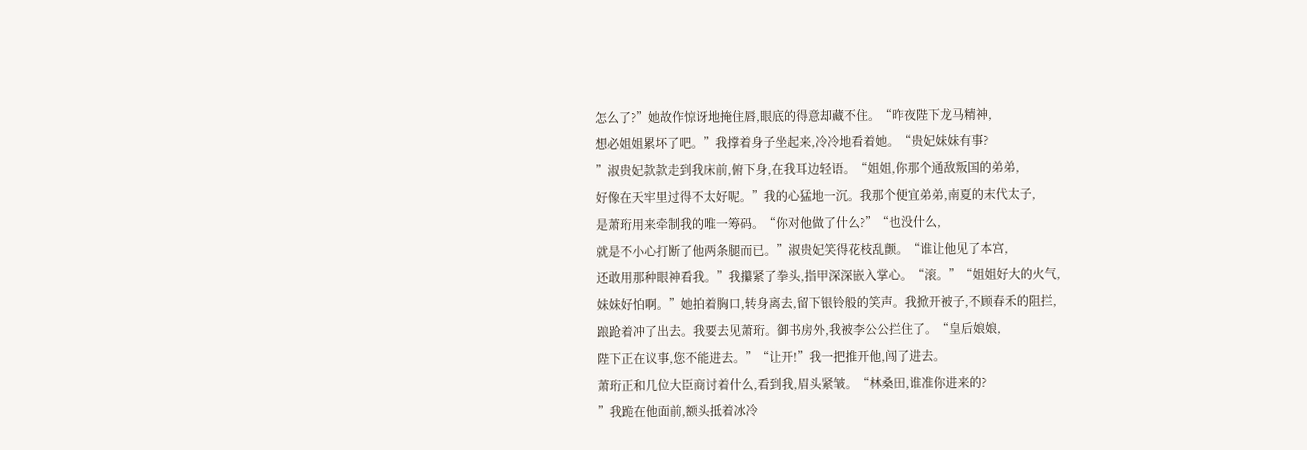怎么了?”她故作惊讶地掩住唇,眼底的得意却藏不住。“昨夜陛下龙马精神,
想必姐姐累坏了吧。”我撑着身子坐起来,冷冷地看着她。“贵妃妹妹有事?
”淑贵妃款款走到我床前,俯下身,在我耳边轻语。“姐姐,你那个通敌叛国的弟弟,
好像在天牢里过得不太好呢。”我的心猛地一沉。我那个便宜弟弟,南夏的末代太子,
是萧珩用来牵制我的唯一筹码。“你对他做了什么?”“也没什么,
就是不小心打断了他两条腿而已。”淑贵妃笑得花枝乱颤。“谁让他见了本宫,
还敢用那种眼神看我。”我攥紧了拳头,指甲深深嵌入掌心。“滚。”“姐姐好大的火气,
妹妹好怕啊。”她拍着胸口,转身离去,留下银铃般的笑声。我掀开被子,不顾春禾的阻拦,
踉跄着冲了出去。我要去见萧珩。御书房外,我被李公公拦住了。“皇后娘娘,
陛下正在议事,您不能进去。”“让开!”我一把推开他,闯了进去。
萧珩正和几位大臣商讨着什么,看到我,眉头紧皱。“林桑田,谁准你进来的?
”我跪在他面前,额头抵着冰冷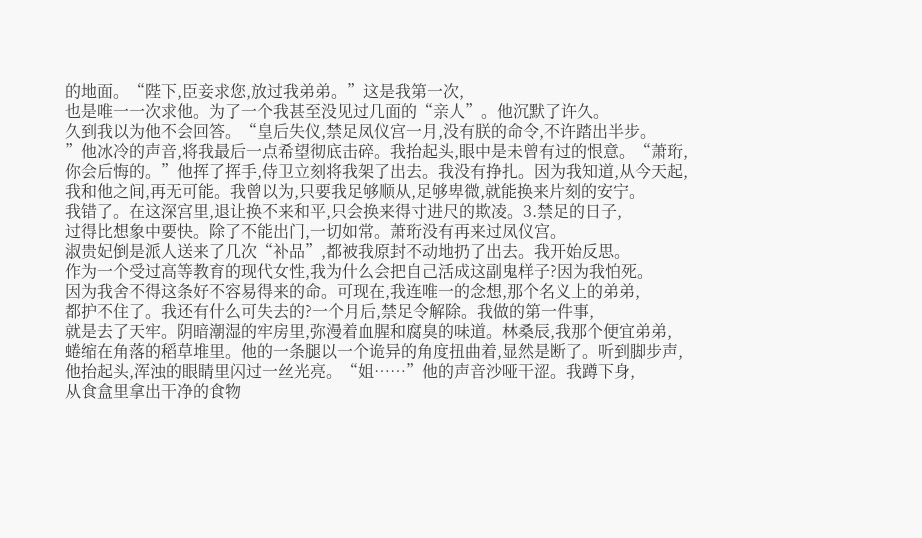的地面。“陛下,臣妾求您,放过我弟弟。”这是我第一次,
也是唯一一次求他。为了一个我甚至没见过几面的“亲人”。他沉默了许久。
久到我以为他不会回答。“皇后失仪,禁足凤仪宫一月,没有朕的命令,不许踏出半步。
”他冰冷的声音,将我最后一点希望彻底击碎。我抬起头,眼中是未曾有过的恨意。“萧珩,
你会后悔的。”他挥了挥手,侍卫立刻将我架了出去。我没有挣扎。因为我知道,从今天起,
我和他之间,再无可能。我曾以为,只要我足够顺从,足够卑微,就能换来片刻的安宁。
我错了。在这深宫里,退让换不来和平,只会换来得寸进尺的欺凌。3.禁足的日子,
过得比想象中要快。除了不能出门,一切如常。萧珩没有再来过凤仪宫。
淑贵妃倒是派人送来了几次“补品”,都被我原封不动地扔了出去。我开始反思。
作为一个受过高等教育的现代女性,我为什么会把自己活成这副鬼样子?因为我怕死。
因为我舍不得这条好不容易得来的命。可现在,我连唯一的念想,那个名义上的弟弟,
都护不住了。我还有什么可失去的?一个月后,禁足令解除。我做的第一件事,
就是去了天牢。阴暗潮湿的牢房里,弥漫着血腥和腐臭的味道。林桑辰,我那个便宜弟弟,
蜷缩在角落的稻草堆里。他的一条腿以一个诡异的角度扭曲着,显然是断了。听到脚步声,
他抬起头,浑浊的眼睛里闪过一丝光亮。“姐……”他的声音沙哑干涩。我蹲下身,
从食盒里拿出干净的食物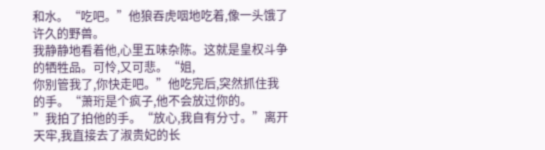和水。“吃吧。”他狼吞虎咽地吃着,像一头饿了许久的野兽。
我静静地看着他,心里五味杂陈。这就是皇权斗争的牺牲品。可怜,又可悲。“姐,
你别管我了,你快走吧。”他吃完后,突然抓住我的手。“萧珩是个疯子,他不会放过你的。
”我拍了拍他的手。“放心,我自有分寸。”离开天牢,我直接去了淑贵妃的长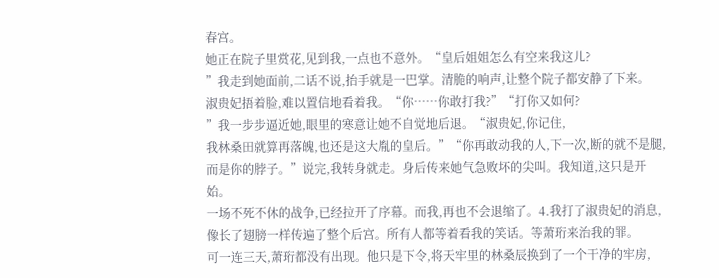春宫。
她正在院子里赏花,见到我,一点也不意外。“皇后姐姐怎么有空来我这儿?
”我走到她面前,二话不说,抬手就是一巴掌。清脆的响声,让整个院子都安静了下来。
淑贵妃捂着脸,难以置信地看着我。“你……你敢打我?”“打你又如何?
”我一步步逼近她,眼里的寒意让她不自觉地后退。“淑贵妃,你记住,
我林桑田就算再落魄,也还是这大胤的皇后。”“你再敢动我的人,下一次,断的就不是腿,
而是你的脖子。”说完,我转身就走。身后传来她气急败坏的尖叫。我知道,这只是开始。
一场不死不休的战争,已经拉开了序幕。而我,再也不会退缩了。4.我打了淑贵妃的消息,
像长了翅膀一样传遍了整个后宫。所有人都等着看我的笑话。等萧珩来治我的罪。
可一连三天,萧珩都没有出现。他只是下令,将天牢里的林桑辰换到了一个干净的牢房,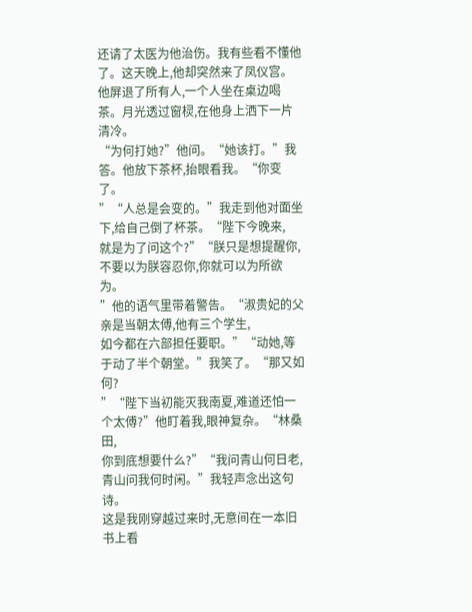还请了太医为他治伤。我有些看不懂他了。这天晚上,他却突然来了凤仪宫。
他屏退了所有人,一个人坐在桌边喝茶。月光透过窗棂,在他身上洒下一片清冷。
“为何打她?”他问。“她该打。”我答。他放下茶杯,抬眼看我。“你变了。
”“人总是会变的。”我走到他对面坐下,给自己倒了杯茶。“陛下今晚来,
就是为了问这个?”“朕只是想提醒你,不要以为朕容忍你,你就可以为所欲为。
”他的语气里带着警告。“淑贵妃的父亲是当朝太傅,他有三个学生,
如今都在六部担任要职。”“动她,等于动了半个朝堂。”我笑了。“那又如何?
”“陛下当初能灭我南夏,难道还怕一个太傅?”他盯着我,眼神复杂。“林桑田,
你到底想要什么?”“我问青山何日老,青山问我何时闲。”我轻声念出这句诗。
这是我刚穿越过来时,无意间在一本旧书上看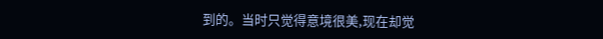到的。当时只觉得意境很美,现在却觉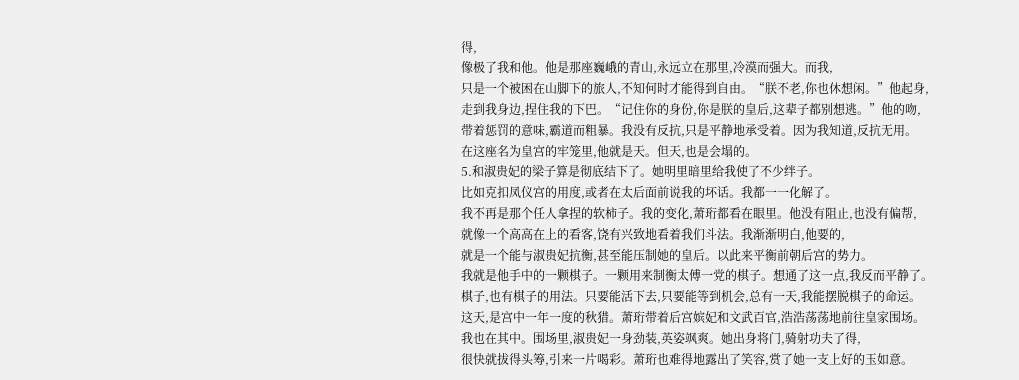得,
像极了我和他。他是那座巍峨的青山,永远立在那里,冷漠而强大。而我,
只是一个被困在山脚下的旅人,不知何时才能得到自由。“朕不老,你也休想闲。”他起身,
走到我身边,捏住我的下巴。“记住你的身份,你是朕的皇后,这辈子都别想逃。”他的吻,
带着惩罚的意味,霸道而粗暴。我没有反抗,只是平静地承受着。因为我知道,反抗无用。
在这座名为皇宫的牢笼里,他就是天。但天,也是会塌的。
5.和淑贵妃的梁子算是彻底结下了。她明里暗里给我使了不少绊子。
比如克扣凤仪宫的用度,或者在太后面前说我的坏话。我都一一化解了。
我不再是那个任人拿捏的软柿子。我的变化,萧珩都看在眼里。他没有阻止,也没有偏帮,
就像一个高高在上的看客,饶有兴致地看着我们斗法。我渐渐明白,他要的,
就是一个能与淑贵妃抗衡,甚至能压制她的皇后。以此来平衡前朝后宫的势力。
我就是他手中的一颗棋子。一颗用来制衡太傅一党的棋子。想通了这一点,我反而平静了。
棋子,也有棋子的用法。只要能活下去,只要能等到机会,总有一天,我能摆脱棋子的命运。
这天,是宫中一年一度的秋猎。萧珩带着后宫嫔妃和文武百官,浩浩荡荡地前往皇家围场。
我也在其中。围场里,淑贵妃一身劲装,英姿飒爽。她出身将门,骑射功夫了得,
很快就拔得头筹,引来一片喝彩。萧珩也难得地露出了笑容,赏了她一支上好的玉如意。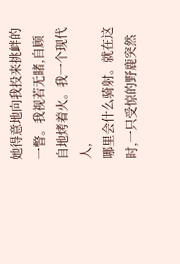她得意地向我投来挑衅的一瞥。我视若无睹,自顾自地烤着火。我一个现代人,
哪里会什么骑射。就在这时,一只受惊的野鹿突然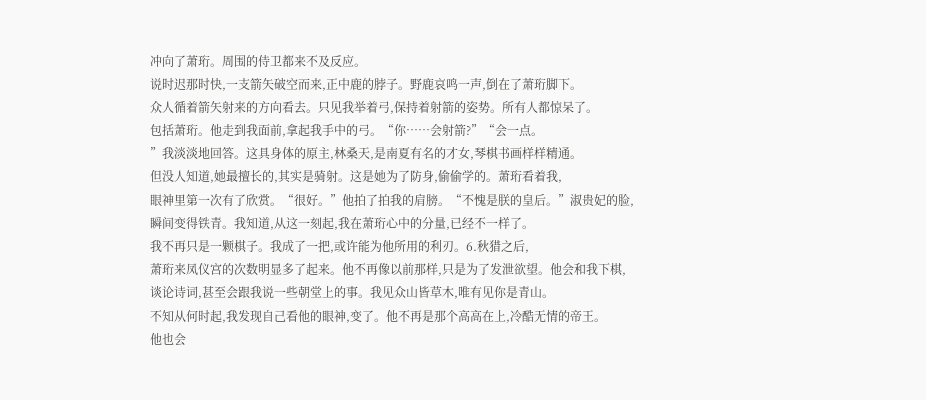冲向了萧珩。周围的侍卫都来不及反应。
说时迟那时快,一支箭矢破空而来,正中鹿的脖子。野鹿哀鸣一声,倒在了萧珩脚下。
众人循着箭矢射来的方向看去。只见我举着弓,保持着射箭的姿势。所有人都惊呆了。
包括萧珩。他走到我面前,拿起我手中的弓。“你……会射箭?”“会一点。
”我淡淡地回答。这具身体的原主,林桑天,是南夏有名的才女,琴棋书画样样精通。
但没人知道,她最擅长的,其实是骑射。这是她为了防身,偷偷学的。萧珩看着我,
眼神里第一次有了欣赏。“很好。”他拍了拍我的肩膀。“不愧是朕的皇后。”淑贵妃的脸,
瞬间变得铁青。我知道,从这一刻起,我在萧珩心中的分量,已经不一样了。
我不再只是一颗棋子。我成了一把,或许能为他所用的利刃。6.秋猎之后,
萧珩来凤仪宫的次数明显多了起来。他不再像以前那样,只是为了发泄欲望。他会和我下棋,
谈论诗词,甚至会跟我说一些朝堂上的事。我见众山皆草木,唯有见你是青山。
不知从何时起,我发现自己看他的眼神,变了。他不再是那个高高在上,冷酷无情的帝王。
他也会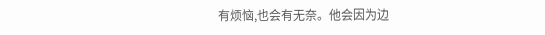有烦恼,也会有无奈。他会因为边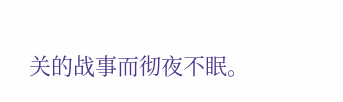关的战事而彻夜不眠。